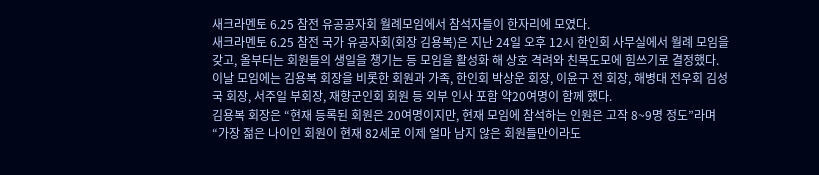새크라멘토 6.25 참전 유공공자회 월례모임에서 참석자들이 한자리에 모였다.
새크라멘토 6.25 참전 국가 유공자회(회장 김용복)은 지난 24일 오후 12시 한인회 사무실에서 월례 모임을 갖고, 올부터는 회원들의 생일을 챙기는 등 모임을 활성화 해 상호 격려와 친목도모에 힘쓰기로 결정했다.
이날 모임에는 김용복 회장을 비롯한 회원과 가족, 한인회 박상운 회장, 이윤구 전 회장, 해병대 전우회 김성국 회장, 서주일 부회장, 재향군인회 회원 등 외부 인사 포함 약20여명이 함께 했다.
김용복 회장은 “현재 등록된 회원은 20여명이지만, 현재 모임에 참석하는 인원은 고작 8~9명 정도”라며 “가장 젊은 나이인 회원이 현재 82세로 이제 얼마 남지 않은 회원들만이라도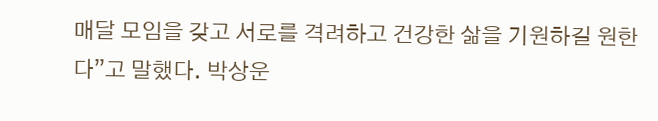매달 모임을 갖고 서로를 격려하고 건강한 삶을 기원하길 원한다”고 말했다. 박상운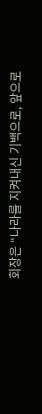회장은 “나라를 지켜내신 기백으로, 앞으로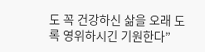도 꼭 건강하신 삶을 오래 도록 영위하시긴 기원한다”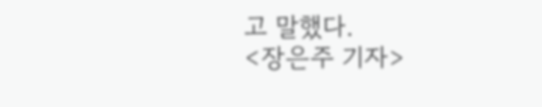고 말했다.
<장은주 기자>